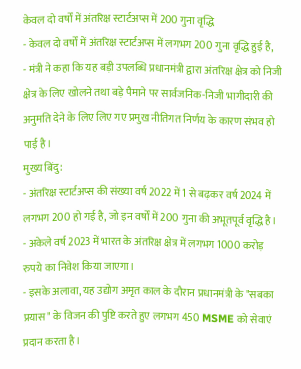केवल दो वर्षों में अंतरिक्ष स्टार्टअप्स में 200 गुना वृद्धि
- केवल दो वर्षों में अंतरिक्ष स्टार्टअप्स में लगभग 200 गुना वृद्धि हुई है,
- मंत्री ने कहा कि यह बड़ी उपलब्धि प्रधानमंत्री द्वारा अंतरिक्ष क्षेत्र को निजी क्षेत्र के लिए खोलने तथा बड़े पैमाने पर सार्वजनिक-निजी भागीदारी की अनुमति देने के लिए लिए गए प्रमुख नीतिगत निर्णय के कारण संभव हो पाई है।
मुख्य बिंदु:
- अंतरिक्ष स्टार्टअप्स की संख्या वर्ष 2022 में 1 से बढ़कर वर्ष 2024 में लगभग 200 हो गई है, जो इन वर्षों में 200 गुना की अभूतपूर्व वृद्धि है।
- अकेले वर्ष 2023 में भारत के अंतरिक्ष क्षेत्र में लगभग 1000 करोड़ रुपये का निवेश किया जाएगा।
- इसके अलावा, यह उद्योग अमृत काल के दौरान प्रधानमंत्री के "सबका प्रयास" के विजन की पुष्टि करते हुए लगभग 450 MSME को सेवाएं प्रदान करता है।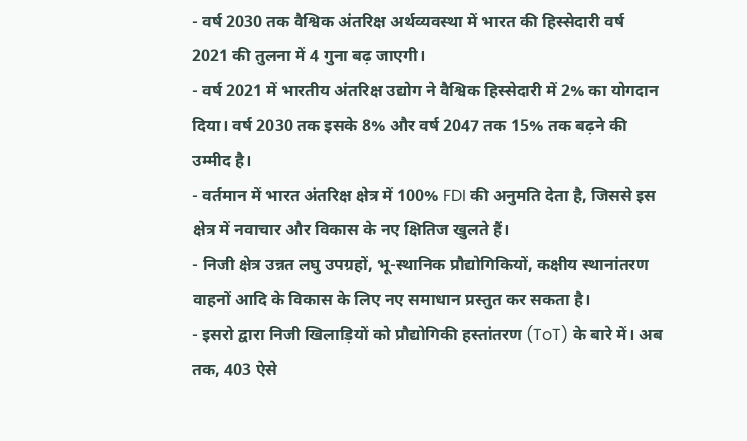- वर्ष 2030 तक वैश्विक अंतरिक्ष अर्थव्यवस्था में भारत की हिस्सेदारी वर्ष 2021 की तुलना में 4 गुना बढ़ जाएगी।
- वर्ष 2021 में भारतीय अंतरिक्ष उद्योग ने वैश्विक हिस्सेदारी में 2% का योगदान दिया। वर्ष 2030 तक इसके 8% और वर्ष 2047 तक 15% तक बढ़ने की उम्मीद है।
- वर्तमान में भारत अंतरिक्ष क्षेत्र में 100% FDI की अनुमति देता है, जिससे इस क्षेत्र में नवाचार और विकास के नए क्षितिज खुलते हैं।
- निजी क्षेत्र उन्नत लघु उपग्रहों, भू-स्थानिक प्रौद्योगिकियों, कक्षीय स्थानांतरण वाहनों आदि के विकास के लिए नए समाधान प्रस्तुत कर सकता है।
- इसरो द्वारा निजी खिलाड़ियों को प्रौद्योगिकी हस्तांतरण (ToT) के बारे में। अब तक, 403 ऐसे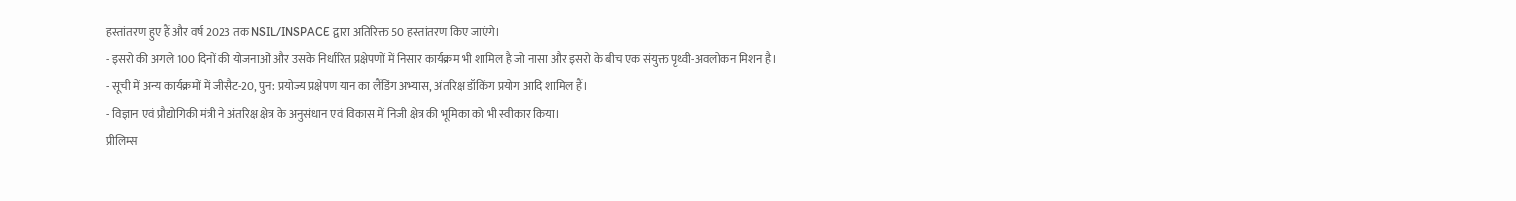हस्तांतरण हुए हैं और वर्ष 2023 तक NSIL/INSPACE द्वारा अतिरिक्त 50 हस्तांतरण किए जाएंगे।
- इसरो की अगले 100 दिनों की योजनाओं और उसके निर्धारित प्रक्षेपणों में निसार कार्यक्रम भी शामिल है जो नासा और इसरो के बीच एक संयुक्त पृथ्वी-अवलोकन मिशन है।
- सूची में अन्य कार्यक्रमों में जीसैट-20, पुन: प्रयोज्य प्रक्षेपण यान का लैंडिंग अभ्यास, अंतरिक्ष डॉकिंग प्रयोग आदि शामिल हैं।
- विज्ञान एवं प्रौद्योगिकी मंत्री ने अंतरिक्ष क्षेत्र के अनुसंधान एवं विकास में निजी क्षेत्र की भूमिका को भी स्वीकार किया।
प्रीलिम्स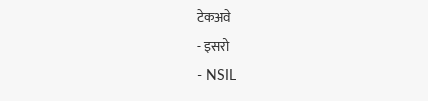टेकअवे
- इसरो
- NSIL